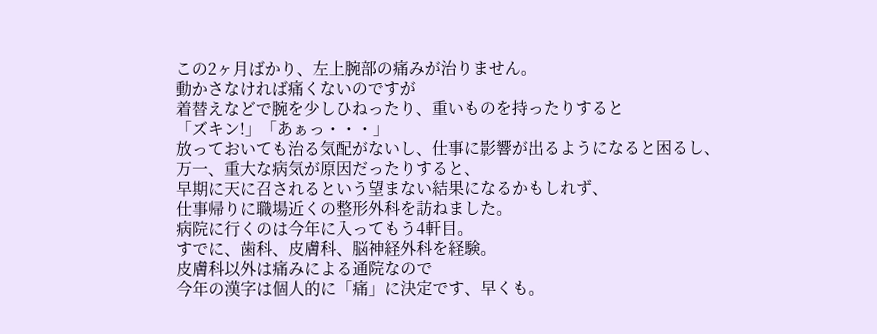この2ヶ月ばかり、左上腕部の痛みが治りません。
動かさなければ痛くないのですが
着替えなどで腕を少しひねったり、重いものを持ったりすると
「ズキン!」「あぁっ・・・」
放っておいても治る気配がないし、仕事に影響が出るようになると困るし、
万一、重大な病気が原因だったりすると、
早期に天に召されるという望まない結果になるかもしれず、
仕事帰りに職場近くの整形外科を訪ねました。
病院に行くのは今年に入ってもう4軒目。
すでに、歯科、皮膚科、脳神経外科を経験。
皮膚科以外は痛みによる通院なので
今年の漢字は個人的に「痛」に決定です、早くも。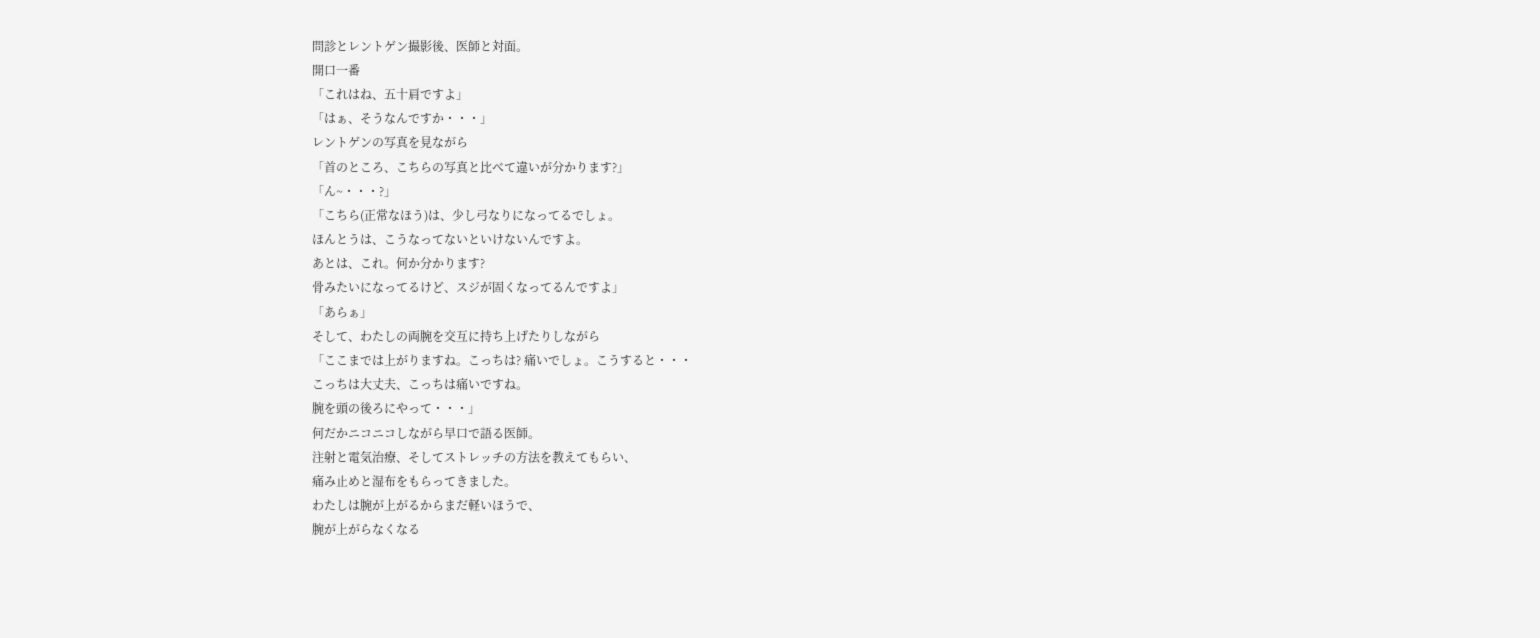問診とレントゲン撮影後、医師と対面。
開口一番
「これはね、五十肩ですよ」
「はぁ、そうなんですか・・・」
レントゲンの写真を見ながら
「首のところ、こちらの写真と比べて違いが分かります?」
「ん~・・・?」
「こちら(正常なほう)は、少し弓なりになってるでしょ。
ほんとうは、こうなってないといけないんですよ。
あとは、これ。何か分かります?
骨みたいになってるけど、スジが固くなってるんですよ」
「あらぁ」
そして、わたしの両腕を交互に持ち上げたりしながら
「ここまでは上がりますね。こっちは? 痛いでしょ。こうすると・・・
こっちは大丈夫、こっちは痛いですね。
腕を頭の後ろにやって・・・」
何だかニコニコしながら早口で語る医師。
注射と電気治療、そしてストレッチの方法を教えてもらい、
痛み止めと湿布をもらってきました。
わたしは腕が上がるからまだ軽いほうで、
腕が上がらなくなる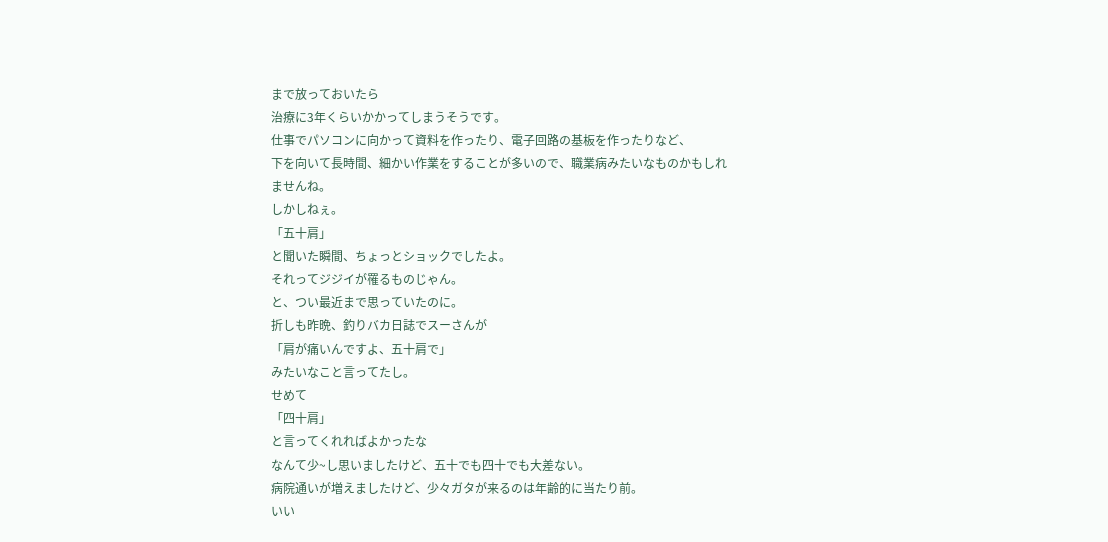まで放っておいたら
治療に3年くらいかかってしまうそうです。
仕事でパソコンに向かって資料を作ったり、電子回路の基板を作ったりなど、
下を向いて長時間、細かい作業をすることが多いので、職業病みたいなものかもしれませんね。
しかしねぇ。
「五十肩」
と聞いた瞬間、ちょっとショックでしたよ。
それってジジイが罹るものじゃん。
と、つい最近まで思っていたのに。
折しも昨晩、釣りバカ日誌でスーさんが
「肩が痛いんですよ、五十肩で」
みたいなこと言ってたし。
せめて
「四十肩」
と言ってくれればよかったな
なんて少~し思いましたけど、五十でも四十でも大差ない。
病院通いが増えましたけど、少々ガタが来るのは年齢的に当たり前。
いい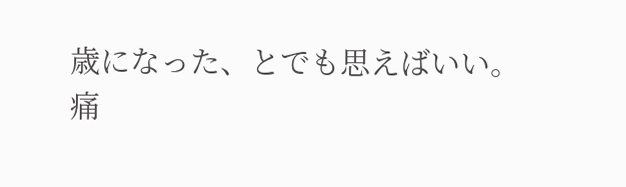歳になった、とでも思えばいい。
痛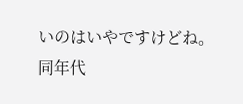いのはいやですけどね。
同年代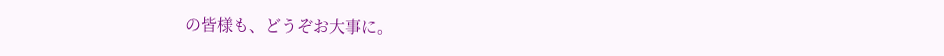の皆様も、どうぞお大事に。